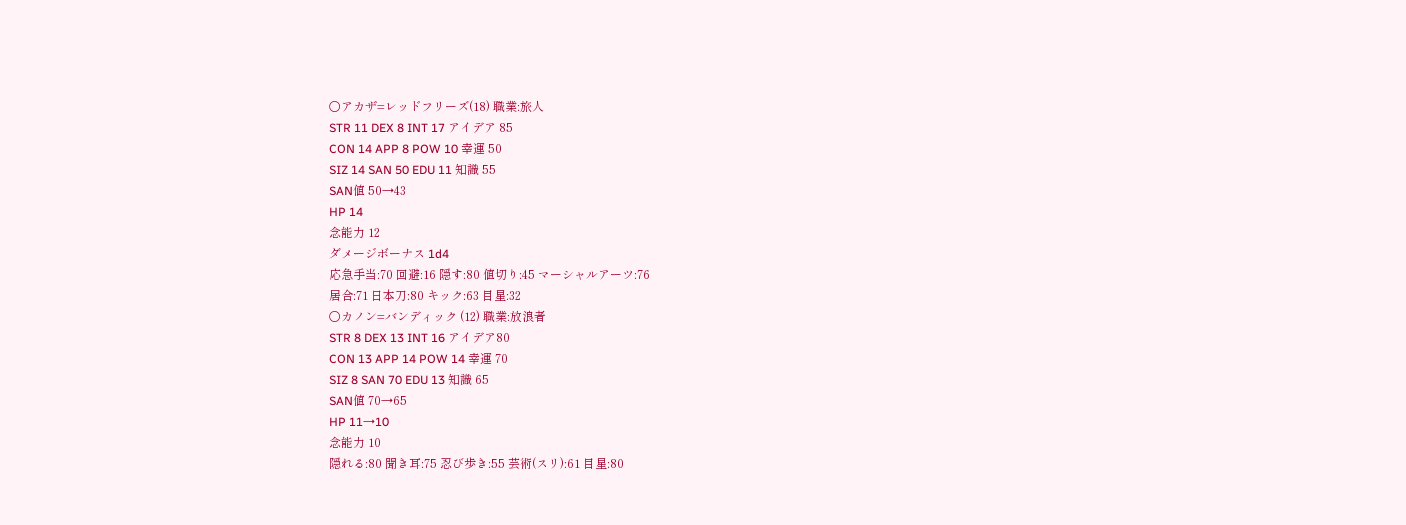〇アカザ=レッドフリーズ(18) 職業:旅人
STR 11 DEX 8 INT 17 アイデア 85
CON 14 APP 8 POW 10 幸運 50
SIZ 14 SAN 50 EDU 11 知識 55
SAN値 50→43
HP 14
念能力 12
ダメージボーナス 1d4
応急手当:70 回避:16 隠す:80 値切り:45 マーシャルアーツ:76
居合:71 日本刀:80 キック:63 目星:32
〇カノン=バンディック (12) 職業:放浪者
STR 8 DEX 13 INT 16 アイデア80
CON 13 APP 14 POW 14 幸運 70
SIZ 8 SAN 70 EDU 13 知識 65
SAN値 70→65
HP 11→10
念能力 10
隠れる:80 聞き耳:75 忍び歩き:55 芸術(スリ):61 目星:80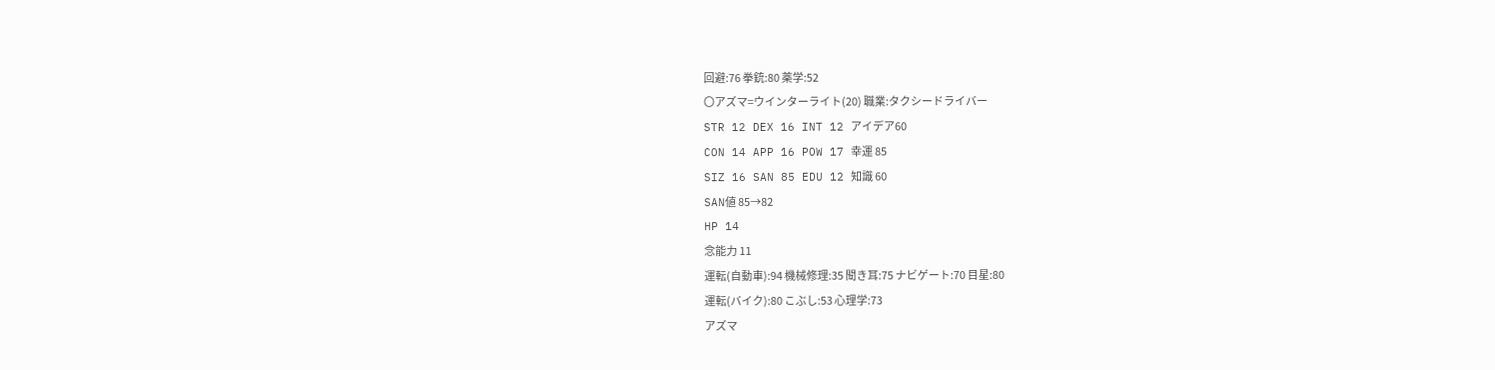回避:76 拳銃:80 薬学:52
〇アズマ=ウインターライト(20) 職業:タクシードライバー
STR 12 DEX 16 INT 12 アイデア60
CON 14 APP 16 POW 17 幸運 85
SIZ 16 SAN 85 EDU 12 知識 60
SAN値 85→82
HP 14
念能力 11
運転(自動車):94 機械修理:35 聞き耳:75 ナビゲート:70 目星:80
運転(バイク):80 こぶし:53 心理学:73
アズマ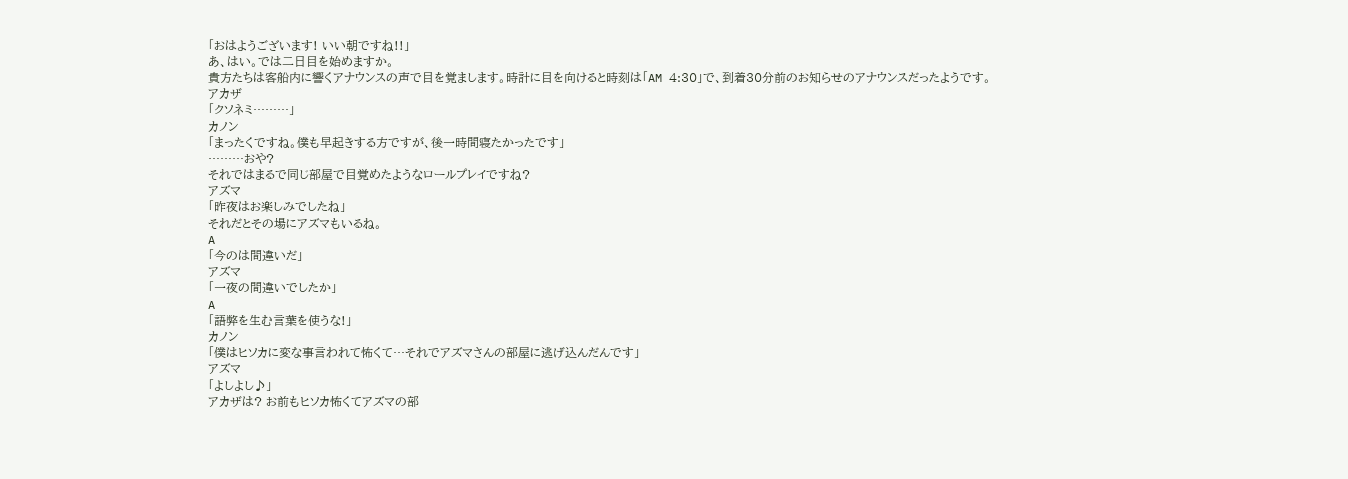「おはようございます! いい朝ですね!!」
あ、はい。では二日目を始めますか。
貴方たちは客船内に響くアナウンスの声で目を覚まします。時計に目を向けると時刻は「AM 4:30」で、到着30分前のお知らせのアナウンスだったようです。
アカザ
「クソネミ………」
カノン
「まったくですね。僕も早起きする方ですが、後一時間寝たかったです」
………おや?
それではまるで同じ部屋で目覚めたようなロールプレイですね?
アズマ
「昨夜はお楽しみでしたね」
それだとその場にアズマもいるね。
A
「今のは間違いだ」
アズマ
「一夜の間違いでしたか」
A
「語弊を生む言葉を使うな!」
カノン
「僕はヒソカに変な事言われて怖くて…それでアズマさんの部屋に逃げ込んだんです」
アズマ
「よしよし♪」
アカザは? お前もヒソカ怖くてアズマの部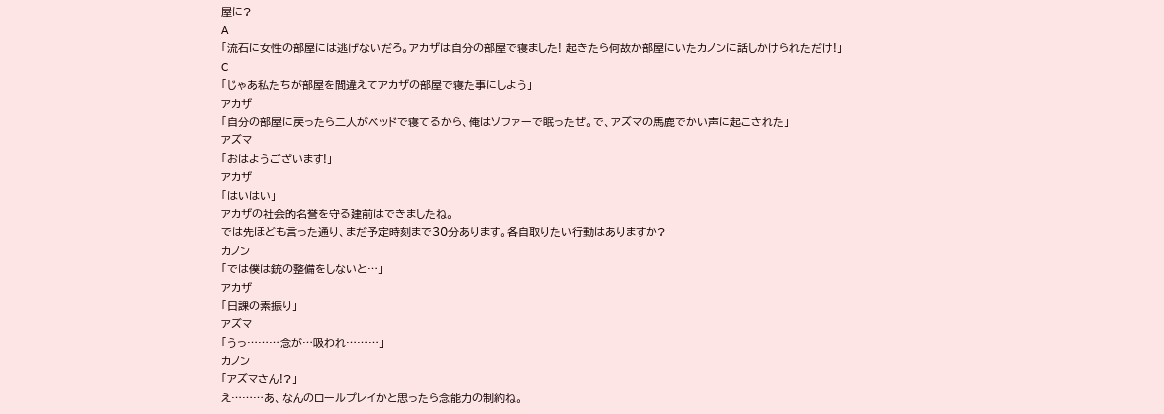屋に?
A
「流石に女性の部屋には逃げないだろ。アカザは自分の部屋で寝ました! 起きたら何故か部屋にいたカノンに話しかけられただけ!」
C
「じゃあ私たちが部屋を間違えてアカザの部屋で寝た事にしよう」
アカザ
「自分の部屋に戻ったら二人がベッドで寝てるから、俺はソファーで眠ったぜ。で、アズマの馬鹿でかい声に起こされた」
アズマ
「おはようございます!」
アカザ
「はいはい」
アカザの社会的名誉を守る建前はできましたね。
では先ほども言った通り、まだ予定時刻まで30分あります。各自取りたい行動はありますか?
カノン
「では僕は銃の整備をしないと…」
アカザ
「日課の素振り」
アズマ
「うっ………念が…吸われ………」
カノン
「アズマさん!?」
え………あ、なんのロールプレイかと思ったら念能力の制約ね。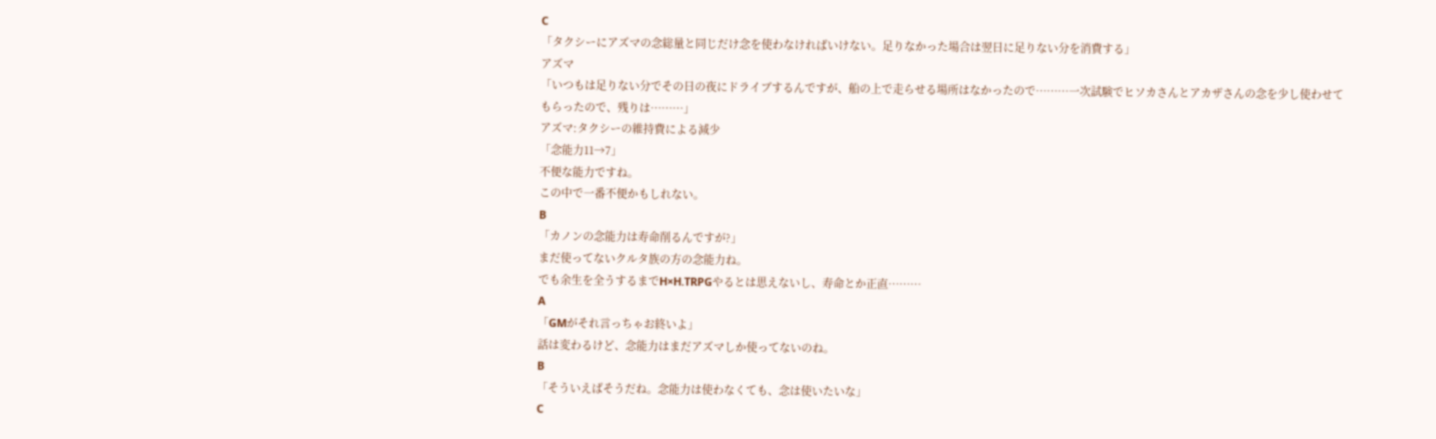C
「タクシーにアズマの念総量と同じだけ念を使わなければいけない。足りなかった場合は翌日に足りない分を消費する」
アズマ
「いつもは足りない分でその日の夜にドライブするんですが、船の上で走らせる場所はなかったので………一次試験でヒソカさんとアカザさんの念を少し使わせてもらったので、残りは………」
アズマ:タクシーの維持費による減少
「念能力11→7」
不便な能力ですね。
この中で一番不便かもしれない。
B
「カノンの念能力は寿命削るんですが?」
まだ使ってないクルタ族の方の念能力ね。
でも余生を全うするまでH×H.TRPGやるとは思えないし、寿命とか正直………
A
「GMがそれ言っちゃお終いよ」
話は変わるけど、念能力はまだアズマしか使ってないのね。
B
「そういえばそうだね。念能力は使わなくても、念は使いたいな」
C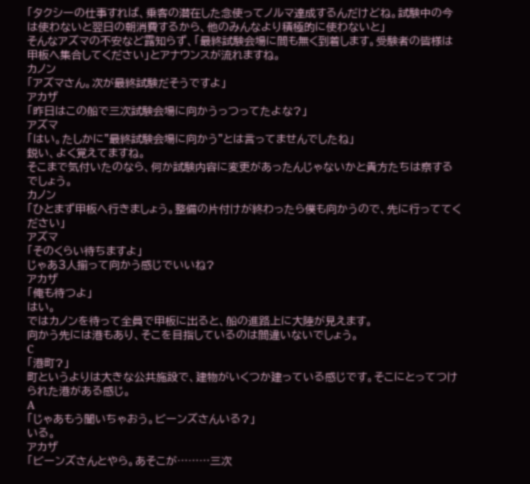「タクシーの仕事すれば、乗客の潜在した念使ってノルマ達成するんだけどね。試験中の今は使わないと翌日の朝消費するから、他のみんなより積極的に使わないと」
そんなアズマの不安など露知らず、「最終試験会場に間も無く到着します。受験者の皆様は甲板へ集合してください」とアナウンスが流れますね。
カノン
「アズマさん。次が最終試験だそうですよ」
アカザ
「昨日はこの船で三次試験会場に向かうっつってたよな?」
アズマ
「はい。たしかに"最終試験会場に向かう"とは言ってませんでしたね」
鋭い、よく覚えてますね。
そこまで気付いたのなら、何か試験内容に変更があったんじゃないかと貴方たちは察するでしょう。
カノン
「ひとまず甲板へ行きましょう。整備の片付けが終わったら僕も向かうので、先に行っててください」
アズマ
「そのくらい待ちますよ」
じゃあ3人揃って向かう感じでいいね?
アカザ
「俺も待つよ」
はい。
ではカノンを待って全員で甲板に出ると、船の進路上に大陸が見えます。
向かう先には港もあり、そこを目指しているのは間違いないでしょう。
C
「港町?」
町というよりは大きな公共施設で、建物がいくつか建っている感じです。そこにとってつけられた港がある感じ。
A
「じゃあもう聞いちゃおう。ビーンズさんいる?」
いる。
アカザ
「ビーンズさんとやら。あそこが………三次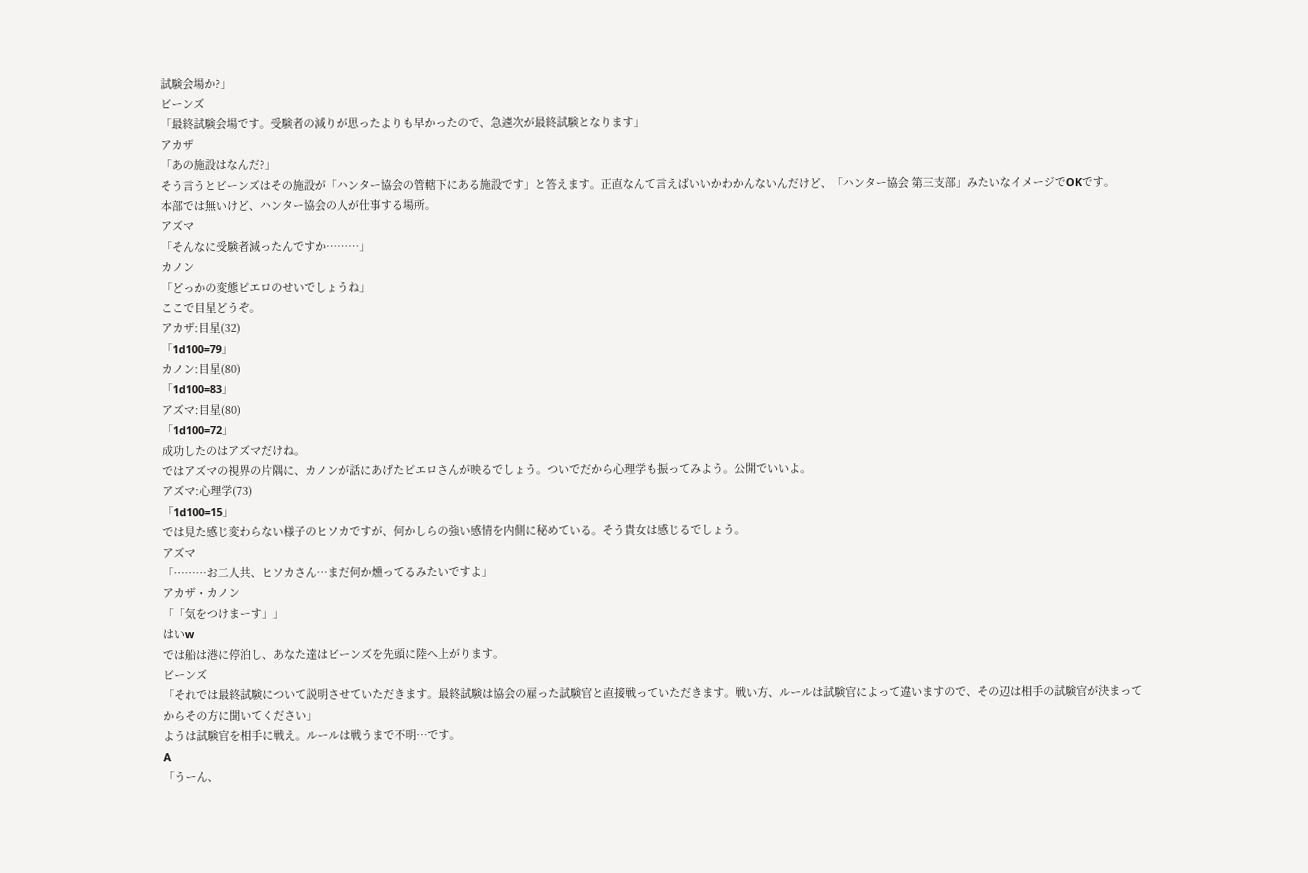試験会場か?」
ビーンズ
「最終試験会場です。受験者の減りが思ったよりも早かったので、急遽次が最終試験となります」
アカザ
「あの施設はなんだ?」
そう言うとビーンズはその施設が「ハンター協会の管轄下にある施設です」と答えます。正直なんて言えばいいかわかんないんだけど、「ハンター協会 第三支部」みたいなイメージでOKです。
本部では無いけど、ハンター協会の人が仕事する場所。
アズマ
「そんなに受験者減ったんですか………」
カノン
「どっかの変態ピエロのせいでしょうね」
ここで目星どうぞ。
アカザ:目星(32)
「1d100=79」
カノン:目星(80)
「1d100=83」
アズマ:目星(80)
「1d100=72」
成功したのはアズマだけね。
ではアズマの視界の片隅に、カノンが話にあげたピエロさんが映るでしょう。ついでだから心理学も振ってみよう。公開でいいよ。
アズマ:心理学(73)
「1d100=15」
では見た感じ変わらない様子のヒソカですが、何かしらの強い感情を内側に秘めている。そう貴女は感じるでしょう。
アズマ
「………お二人共、ヒソカさん…まだ何か燻ってるみたいですよ」
アカザ・カノン
「「気をつけまーす」」
はいw
では船は港に停泊し、あなた達はビーンズを先頭に陸へ上がります。
ビーンズ
「それでは最終試験について説明させていただきます。最終試験は協会の雇った試験官と直接戦っていただきます。戦い方、ルールは試験官によって違いますので、その辺は相手の試験官が決まってからその方に聞いてください」
ようは試験官を相手に戦え。ルールは戦うまで不明…です。
A
「うーん、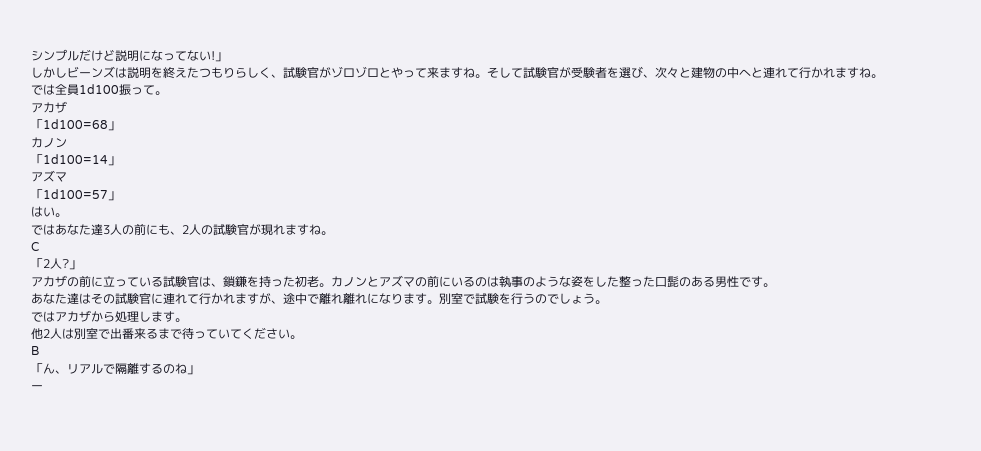シンプルだけど説明になってない!」
しかしビーンズは説明を終えたつもりらしく、試験官がゾロゾロとやって来ますね。そして試験官が受験者を選び、次々と建物の中へと連れて行かれますね。
では全員1d100振って。
アカザ
「1d100=68」
カノン
「1d100=14」
アズマ
「1d100=57」
はい。
ではあなた達3人の前にも、2人の試験官が現れますね。
C
「2人?」
アカザの前に立っている試験官は、鎖鎌を持った初老。カノンとアズマの前にいるのは執事のような姿をした整った口髭のある男性です。
あなた達はその試験官に連れて行かれますが、途中で離れ離れになります。別室で試験を行うのでしょう。
ではアカザから処理します。
他2人は別室で出番来るまで待っていてください。
B
「ん、リアルで隔離するのね」
ー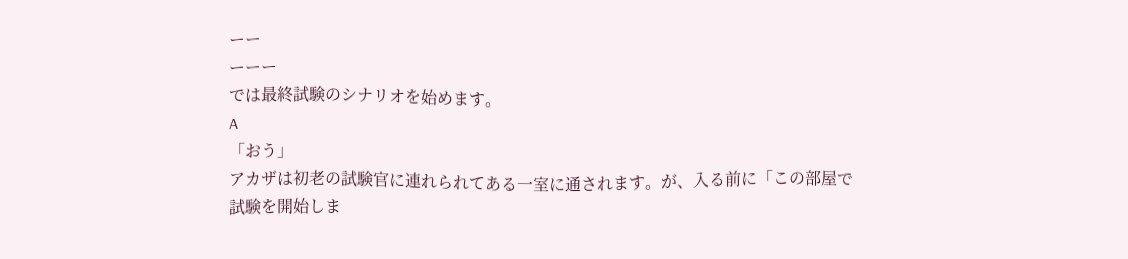ーー
ーーー
では最終試験のシナリオを始めます。
A
「おう」
アカザは初老の試験官に連れられてある一室に通されます。が、入る前に「この部屋で試験を開始しま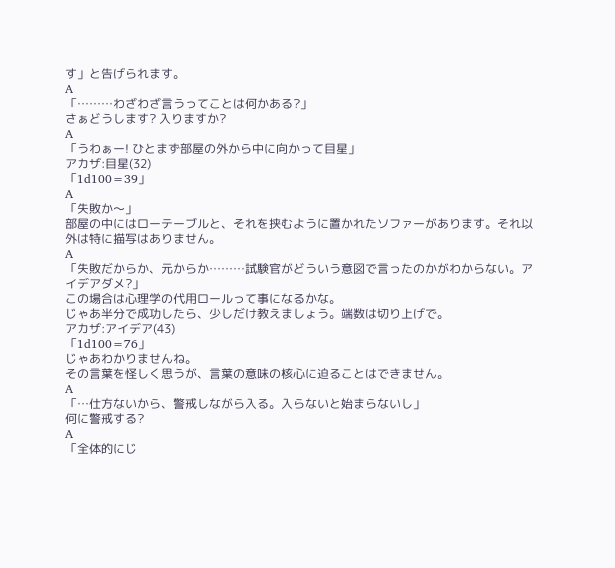す」と告げられます。
A
「………わざわざ言うってことは何かある?」
さぁどうします? 入りますか?
A
「うわぁー! ひとまず部屋の外から中に向かって目星」
アカザ:目星(32)
「1d100=39」
A
「失敗か〜」
部屋の中にはローテーブルと、それを挟むように置かれたソファーがあります。それ以外は特に描写はありません。
A
「失敗だからか、元からか………試験官がどういう意図で言ったのかがわからない。アイデアダメ?」
この場合は心理学の代用ロールって事になるかな。
じゃあ半分で成功したら、少しだけ教えましょう。端数は切り上げで。
アカザ:アイデア(43)
「1d100=76」
じゃあわかりませんね。
その言葉を怪しく思うが、言葉の意味の核心に迫ることはできません。
A
「…仕方ないから、警戒しながら入る。入らないと始まらないし」
何に警戒する?
A
「全体的にじ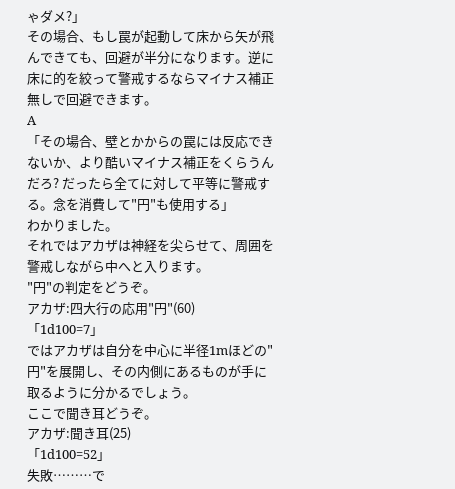ゃダメ?」
その場合、もし罠が起動して床から矢が飛んできても、回避が半分になります。逆に床に的を絞って警戒するならマイナス補正無しで回避できます。
A
「その場合、壁とかからの罠には反応できないか、より酷いマイナス補正をくらうんだろ? だったら全てに対して平等に警戒する。念を消費して"円"も使用する」
わかりました。
それではアカザは神経を尖らせて、周囲を警戒しながら中へと入ります。
"円"の判定をどうぞ。
アカザ:四大行の応用"円"(60)
「1d100=7」
ではアカザは自分を中心に半径1mほどの"円"を展開し、その内側にあるものが手に取るように分かるでしょう。
ここで聞き耳どうぞ。
アカザ:聞き耳(25)
「1d100=52」
失敗………で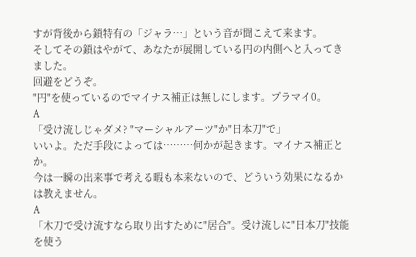すが背後から鎖特有の「ジャラ…」という音が聞こえて来ます。
そしてその鎖はやがて、あなたが展開している円の内側へと入ってきました。
回避をどうぞ。
"円"を使っているのでマイナス補正は無しにします。プラマイ0。
A
「受け流しじゃダメ? "マーシャルアーツ"か"日本刀"で」
いいよ。ただ手段によっては………何かが起きます。マイナス補正とか。
今は一瞬の出来事で考える暇も本来ないので、どういう効果になるかは教えません。
A
「木刀で受け流すなら取り出すために"居合"。受け流しに"日本刀"技能を使う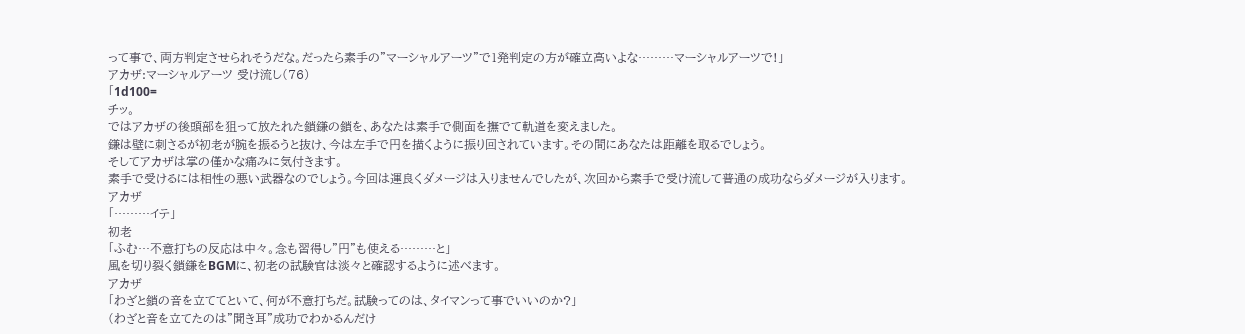って事で、両方判定させられそうだな。だったら素手の"マーシャルアーツ"で1発判定の方が確立高いよな………マーシャルアーツで!」
アカザ:マーシャルアーツ 受け流し(76)
「1d100=
チッ。
ではアカザの後頭部を狙って放たれた鎖鎌の鎖を、あなたは素手で側面を撫でて軌道を変えました。
鎌は壁に刺さるが初老が腕を振るうと抜け、今は左手で円を描くように振り回されています。その間にあなたは距離を取るでしょう。
そしてアカザは掌の僅かな痛みに気付きます。
素手で受けるには相性の悪い武器なのでしょう。今回は運良くダメージは入りませんでしたが、次回から素手で受け流して普通の成功ならダメージが入ります。
アカザ
「………イテ」
初老
「ふむ…不意打ちの反応は中々。念も習得し"円"も使える………と」
風を切り裂く鎖鎌をBGMに、初老の試験官は淡々と確認するように述べます。
アカザ
「わざと鎖の音を立ててといて、何が不意打ちだ。試験ってのは、タイマンって事でいいのか?」
(わざと音を立てたのは"聞き耳"成功でわかるんだけ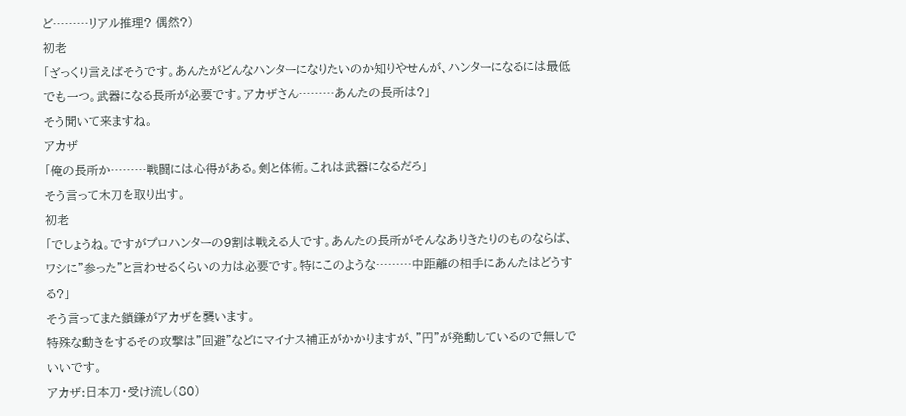ど………リアル推理? 偶然?)
初老
「ざっくり言えばそうです。あんたがどんなハンターになりたいのか知りやせんが、ハンターになるには最低でも一つ。武器になる長所が必要です。アカザさん………あんたの長所は?」
そう聞いて来ますね。
アカザ
「俺の長所か………戦闘には心得がある。剣と体術。これは武器になるだろ」
そう言って木刀を取り出す。
初老
「でしょうね。ですがプロハンターの9割は戦える人です。あんたの長所がそんなありきたりのものならば、ワシに"参った"と言わせるくらいの力は必要です。特にこのような………中距離の相手にあんたはどうする?」
そう言ってまた鎖鎌がアカザを襲います。
特殊な動きをするその攻撃は"回避"などにマイナス補正がかかりますが、"円"が発動しているので無しでいいです。
アカザ:日本刀・受け流し(80)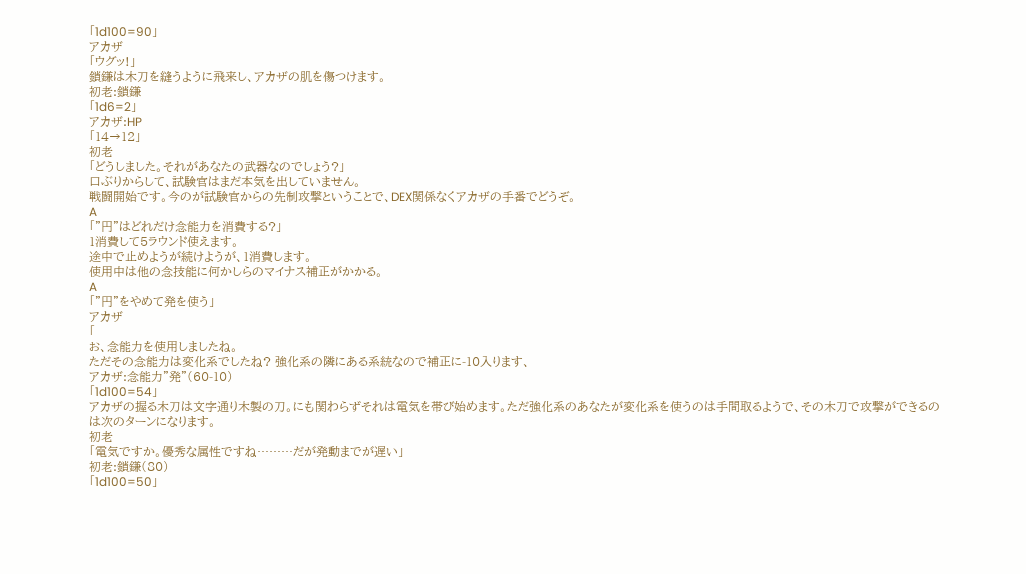「1d100=90」
アカザ
「ウグッ!」
鎖鎌は木刀を縫うように飛来し、アカザの肌を傷つけます。
初老:鎖鎌
「1d6=2」
アカザ:HP
「14→12」
初老
「どうしました。それがあなたの武器なのでしょう?」
口ぶりからして、試験官はまだ本気を出していません。
戦闘開始です。今のが試験官からの先制攻撃ということで、DEX関係なくアカザの手番でどうぞ。
A
「"円"はどれだけ念能力を消費する?」
1消費して5ラウンド使えます。
途中で止めようが続けようが、1消費します。
使用中は他の念技能に何かしらのマイナス補正がかかる。
A
「"円"をやめて発を使う」
アカザ
「
お、念能力を使用しましたね。
ただその念能力は変化系でしたね? 強化系の隣にある系統なので補正に-10入ります、
アカザ:念能力"発"(60-10)
「1d100=54」
アカザの握る木刀は文字通り木製の刀。にも関わらずそれは電気を帯び始めます。ただ強化系のあなたが変化系を使うのは手間取るようで、その木刀で攻撃ができるのは次のターンになります。
初老
「電気ですか。優秀な属性ですね………だが発動までが遅い」
初老:鎖鎌(80)
「1d100=50」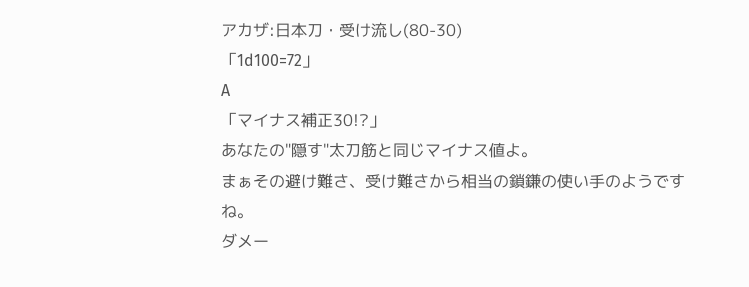アカザ:日本刀・受け流し(80-30)
「1d100=72」
A
「マイナス補正30!?」
あなたの"隠す"太刀筋と同じマイナス値よ。
まぁその避け難さ、受け難さから相当の鎖鎌の使い手のようですね。
ダメー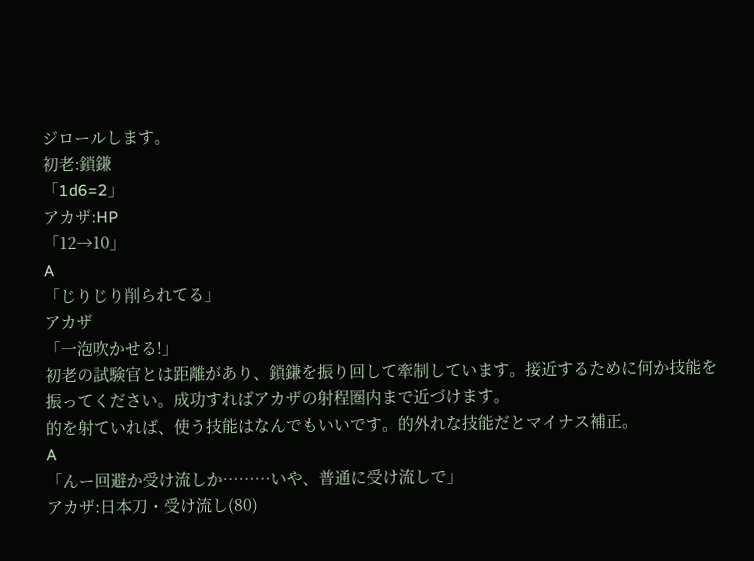ジロールします。
初老:鎖鎌
「1d6=2」
アカザ:HP
「12→10」
A
「じりじり削られてる」
アカザ
「一泡吹かせる!」
初老の試験官とは距離があり、鎖鎌を振り回して牽制しています。接近するために何か技能を振ってください。成功すればアカザの射程圏内まで近づけます。
的を射ていれば、使う技能はなんでもいいです。的外れな技能だとマイナス補正。
A
「んー回避か受け流しか………いや、普通に受け流しで」
アカザ:日本刀・受け流し(80)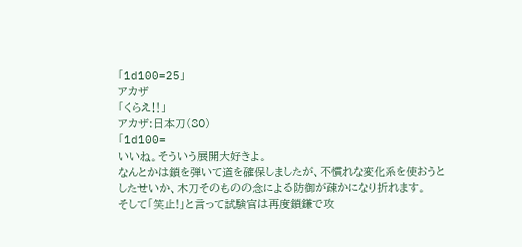「1d100=25」
アカザ
「くらえ‼」
アカザ:日本刀(80)
「1d100=
いいね。そういう展開大好きよ。
なんとかは鎖を弾いて道を確保しましたが、不慣れな変化系を使おうとしたせいか、木刀そのものの念による防御が疎かになり折れます。
そして「笑止!」と言って試験官は再度鎖鎌で攻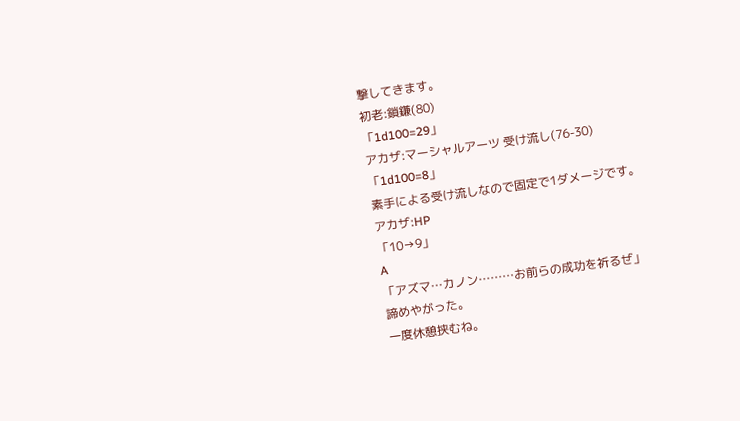撃してきます。
初老:鎖鎌(80)
「1d100=29」
アカザ:マーシャルアーツ 受け流し(76-30)
「1d100=8」
素手による受け流しなので固定で1ダメージです。
アカザ:HP
「10→9」
A
「アズマ…カノン………お前らの成功を祈るぜ」
諦めやがった。
一度休憩挟むね。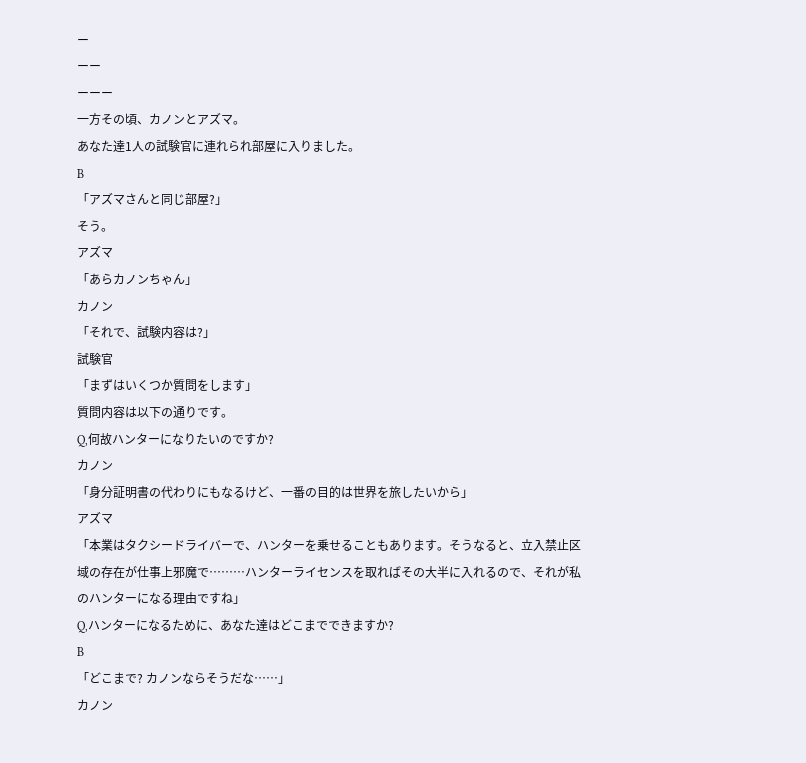ー
ーー
ーーー
一方その頃、カノンとアズマ。
あなた達1人の試験官に連れられ部屋に入りました。
B
「アズマさんと同じ部屋?」
そう。
アズマ
「あらカノンちゃん」
カノン
「それで、試験内容は?」
試験官
「まずはいくつか質問をします」
質問内容は以下の通りです。
Q,何故ハンターになりたいのですか?
カノン
「身分証明書の代わりにもなるけど、一番の目的は世界を旅したいから」
アズマ
「本業はタクシードライバーで、ハンターを乗せることもあります。そうなると、立入禁止区域の存在が仕事上邪魔で………ハンターライセンスを取ればその大半に入れるので、それが私のハンターになる理由ですね」
Q,ハンターになるために、あなた達はどこまでできますか?
B
「どこまで? カノンならそうだな……」
カノン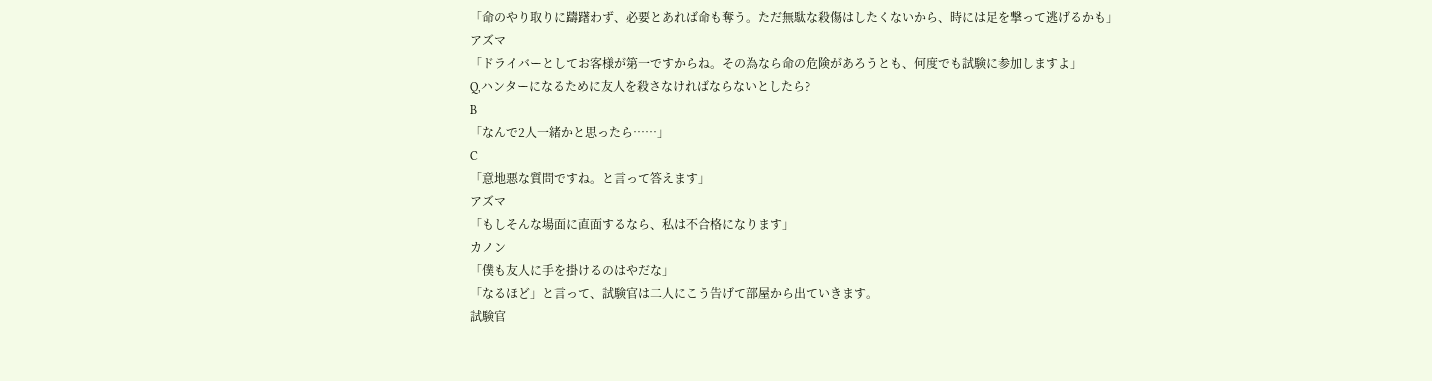「命のやり取りに躊躇わず、必要とあれば命も奪う。ただ無駄な殺傷はしたくないから、時には足を撃って逃げるかも」
アズマ
「ドライバーとしてお客様が第一ですからね。その為なら命の危険があろうとも、何度でも試験に参加しますよ」
Q,ハンターになるために友人を殺さなければならないとしたら?
B
「なんで2人一緒かと思ったら……」
C
「意地悪な質問ですね。と言って答えます」
アズマ
「もしそんな場面に直面するなら、私は不合格になります」
カノン
「僕も友人に手を掛けるのはやだな」
「なるほど」と言って、試験官は二人にこう告げて部屋から出ていきます。
試験官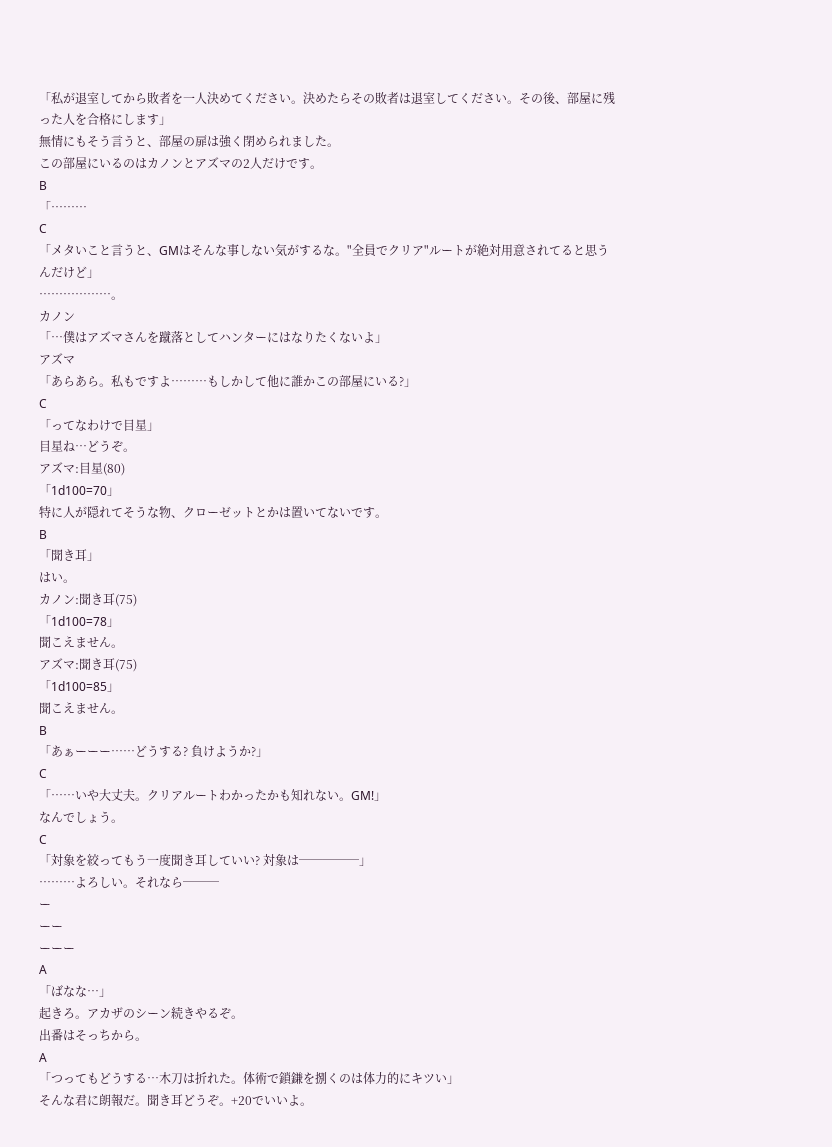「私が退室してから敗者を一人決めてください。決めたらその敗者は退室してください。その後、部屋に残った人を合格にします」
無情にもそう言うと、部屋の扉は強く閉められました。
この部屋にいるのはカノンとアズマの2人だけです。
B
「………
C
「メタいこと言うと、GMはそんな事しない気がするな。"全員でクリア"ルートが絶対用意されてると思うんだけど」
………………。
カノン
「…僕はアズマさんを蹴落としてハンターにはなりたくないよ」
アズマ
「あらあら。私もですよ………もしかして他に誰かこの部屋にいる?」
C
「ってなわけで目星」
目星ね…どうぞ。
アズマ:目星(80)
「1d100=70」
特に人が隠れてそうな物、クローゼットとかは置いてないです。
B
「聞き耳」
はい。
カノン:聞き耳(75)
「1d100=78」
聞こえません。
アズマ:聞き耳(75)
「1d100=85」
聞こえません。
B
「あぁーーー……どうする? 負けようか?」
C
「……いや大丈夫。クリアルートわかったかも知れない。GM!」
なんでしょう。
C
「対象を絞ってもう一度聞き耳していい? 対象は─────」
………よろしい。それなら───
ー
ーー
ーーー
A
「ばなな…」
起きろ。アカザのシーン続きやるぞ。
出番はそっちから。
A
「つってもどうする…木刀は折れた。体術で鎖鎌を捌くのは体力的にキツい」
そんな君に朗報だ。聞き耳どうぞ。+20でいいよ。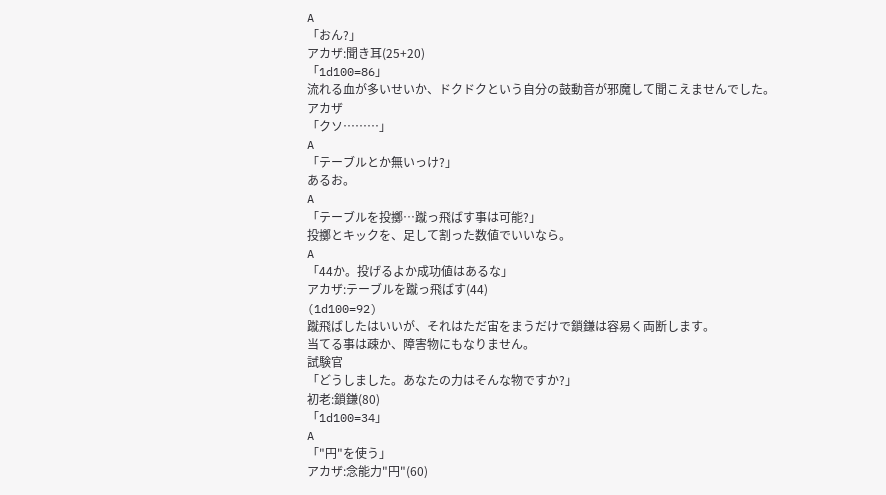A
「おん?」
アカザ:聞き耳(25+20)
「1d100=86」
流れる血が多いせいか、ドクドクという自分の鼓動音が邪魔して聞こえませんでした。
アカザ
「クソ………」
A
「テーブルとか無いっけ?」
あるお。
A
「テーブルを投擲…蹴っ飛ばす事は可能?」
投擲とキックを、足して割った数値でいいなら。
A
「44か。投げるよか成功値はあるな」
アカザ:テーブルを蹴っ飛ばす(44)
(1d100=92)
蹴飛ばしたはいいが、それはただ宙をまうだけで鎖鎌は容易く両断します。
当てる事は疎か、障害物にもなりません。
試験官
「どうしました。あなたの力はそんな物ですか?」
初老:鎖鎌(80)
「1d100=34」
A
「"円"を使う」
アカザ:念能力"円"(60)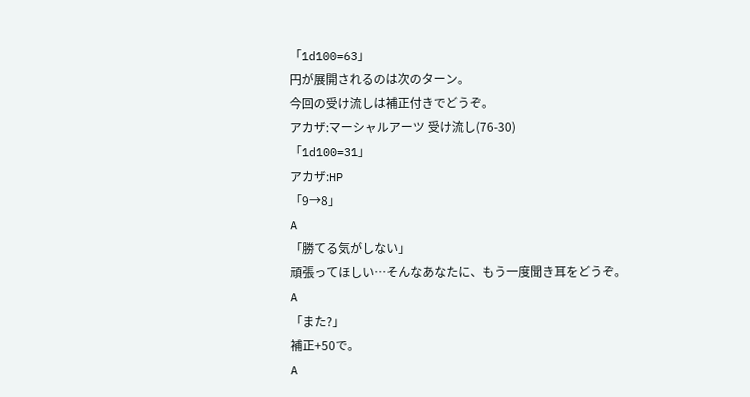「1d100=63」
円が展開されるのは次のターン。
今回の受け流しは補正付きでどうぞ。
アカザ:マーシャルアーツ 受け流し(76-30)
「1d100=31」
アカザ:HP
「9→8」
A
「勝てる気がしない」
頑張ってほしい…そんなあなたに、もう一度聞き耳をどうぞ。
A
「また?」
補正+50で。
A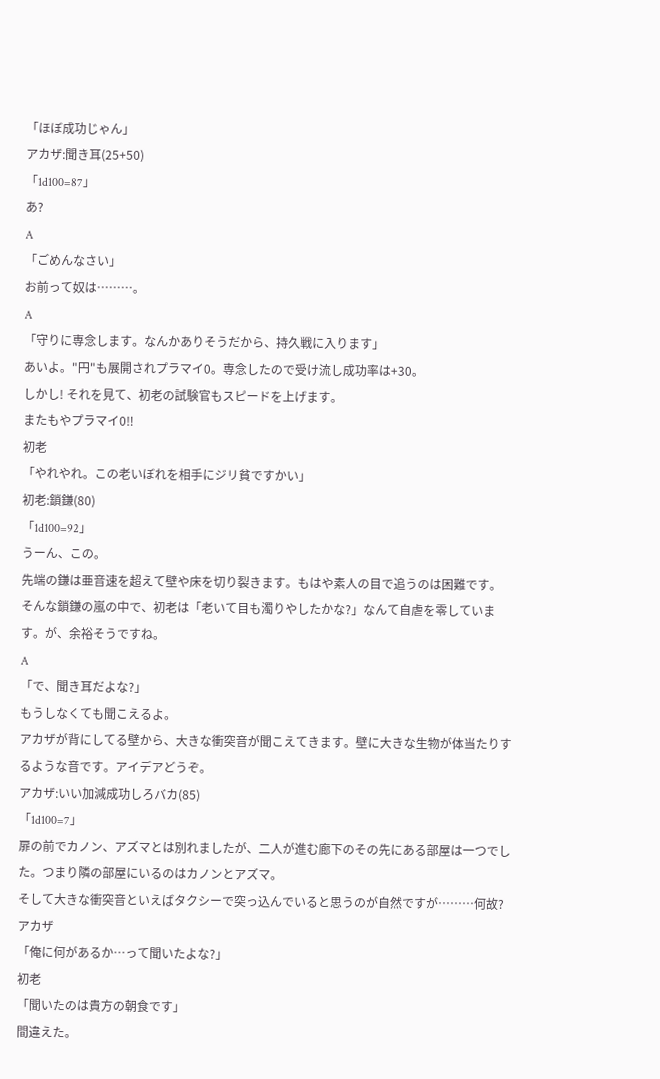「ほぼ成功じゃん」
アカザ:聞き耳(25+50)
「1d100=87」
あ?
A
「ごめんなさい」
お前って奴は………。
A
「守りに専念します。なんかありそうだから、持久戦に入ります」
あいよ。"円"も展開されプラマイ0。専念したので受け流し成功率は+30。
しかし! それを見て、初老の試験官もスピードを上げます。
またもやプラマイ0‼
初老
「やれやれ。この老いぼれを相手にジリ貧ですかい」
初老:鎖鎌(80)
「1d100=92」
うーん、この。
先端の鎌は亜音速を超えて壁や床を切り裂きます。もはや素人の目で追うのは困難です。
そんな鎖鎌の嵐の中で、初老は「老いて目も濁りやしたかな?」なんて自虐を零しています。が、余裕そうですね。
A
「で、聞き耳だよな?」
もうしなくても聞こえるよ。
アカザが背にしてる壁から、大きな衝突音が聞こえてきます。壁に大きな生物が体当たりするような音です。アイデアどうぞ。
アカザ:いい加減成功しろバカ(85)
「1d100=7」
扉の前でカノン、アズマとは別れましたが、二人が進む廊下のその先にある部屋は一つでした。つまり隣の部屋にいるのはカノンとアズマ。
そして大きな衝突音といえばタクシーで突っ込んでいると思うのが自然ですが………何故?
アカザ
「俺に何があるか…って聞いたよな?」
初老
「聞いたのは貴方の朝食です」
間違えた。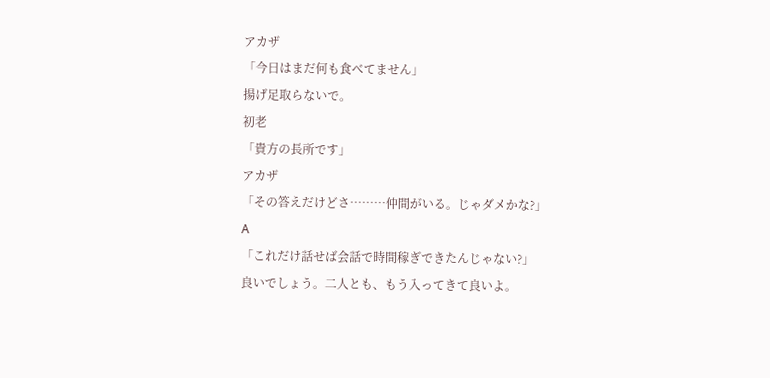アカザ
「今日はまだ何も食べてません」
揚げ足取らないで。
初老
「貴方の長所です」
アカザ
「その答えだけどさ………仲間がいる。じゃダメかな?」
A
「これだけ話せば会話で時間稼ぎできたんじゃない?」
良いでしょう。二人とも、もう入ってきて良いよ。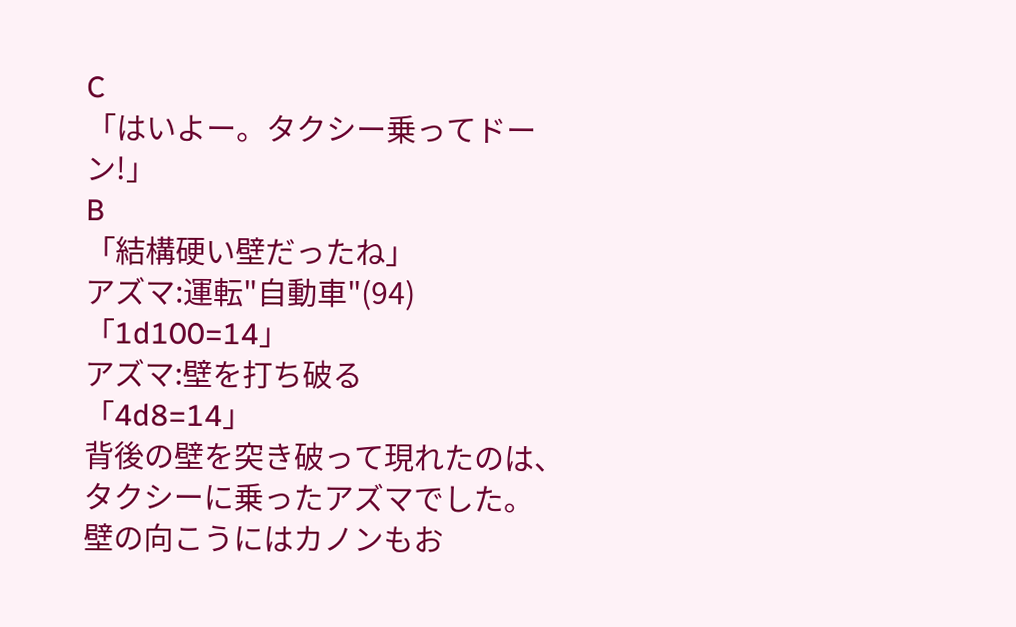C
「はいよー。タクシー乗ってドーン!」
B
「結構硬い壁だったね」
アズマ:運転"自動車"(94)
「1d100=14」
アズマ:壁を打ち破る
「4d8=14」
背後の壁を突き破って現れたのは、タクシーに乗ったアズマでした。
壁の向こうにはカノンもお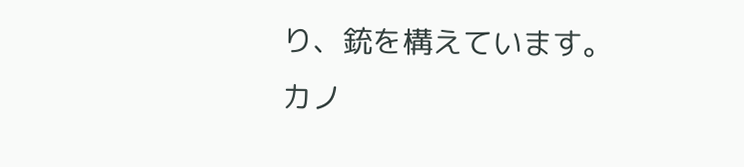り、銃を構えています。
カノ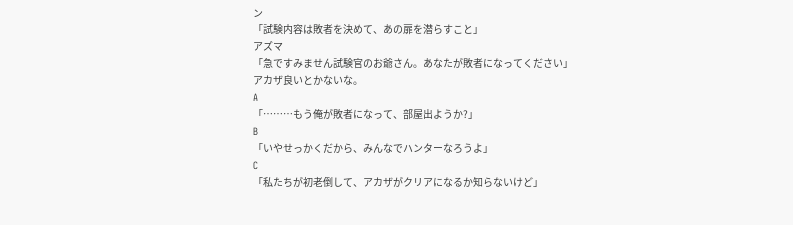ン
「試験内容は敗者を決めて、あの扉を潜らすこと」
アズマ
「急ですみません試験官のお爺さん。あなたが敗者になってください」
アカザ良いとかないな。
A
「………もう俺が敗者になって、部屋出ようか?」
B
「いやせっかくだから、みんなでハンターなろうよ」
C
「私たちが初老倒して、アカザがクリアになるか知らないけど」